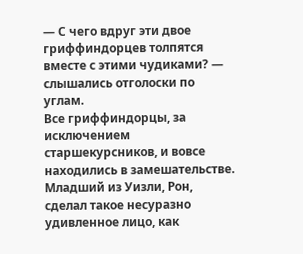— С чего вдруг эти двое гриффиндорцев толпятся вместе с этими чудиками? — слышались отголоски по углам.
Все гриффиндорцы, за исключением старшекурсников, и вовсе находились в замешательстве. Младший из Уизли, Рон, сделал такое несуразно удивленное лицо, как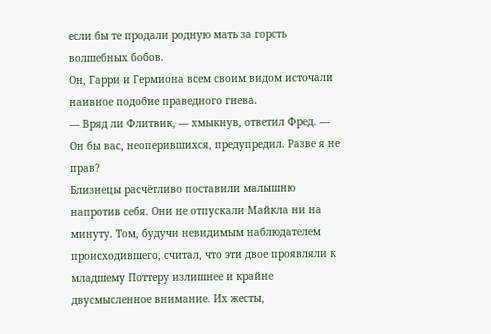если бы те продали родную мать за горсть волшебных бобов.
Он, Гарри и Гермиона всем своим видом источали наивное подобие праведного гнева.
— Вряд ли Флитвик, — хмыкнув, ответил Фред. — Он бы вас, неоперившихся, предупредил. Разве я не прав?
Близнецы расчётливо поставили малышню напротив себя. Они не отпускали Майкла ни на минуту. Том, будучи невидимым наблюдателем происходившего, считал, что эти двое проявляли к младшему Поттеру излишнее и крайне двусмысленное внимание. Их жесты,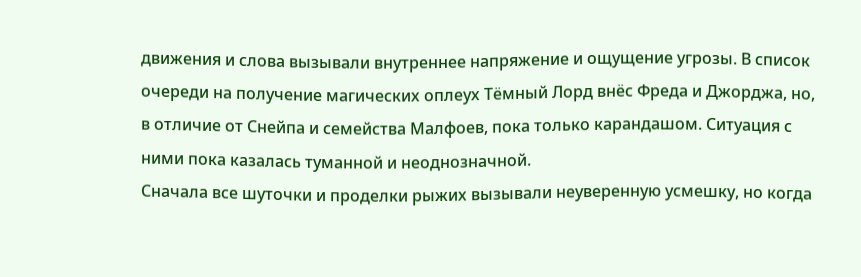движения и слова вызывали внутреннее напряжение и ощущение угрозы. В список очереди на получение магических оплеух Тёмный Лорд внёс Фреда и Джорджа, но, в отличие от Снейпа и семейства Малфоев, пока только карандашом. Ситуация с ними пока казалась туманной и неоднозначной.
Сначала все шуточки и проделки рыжих вызывали неуверенную усмешку, но когда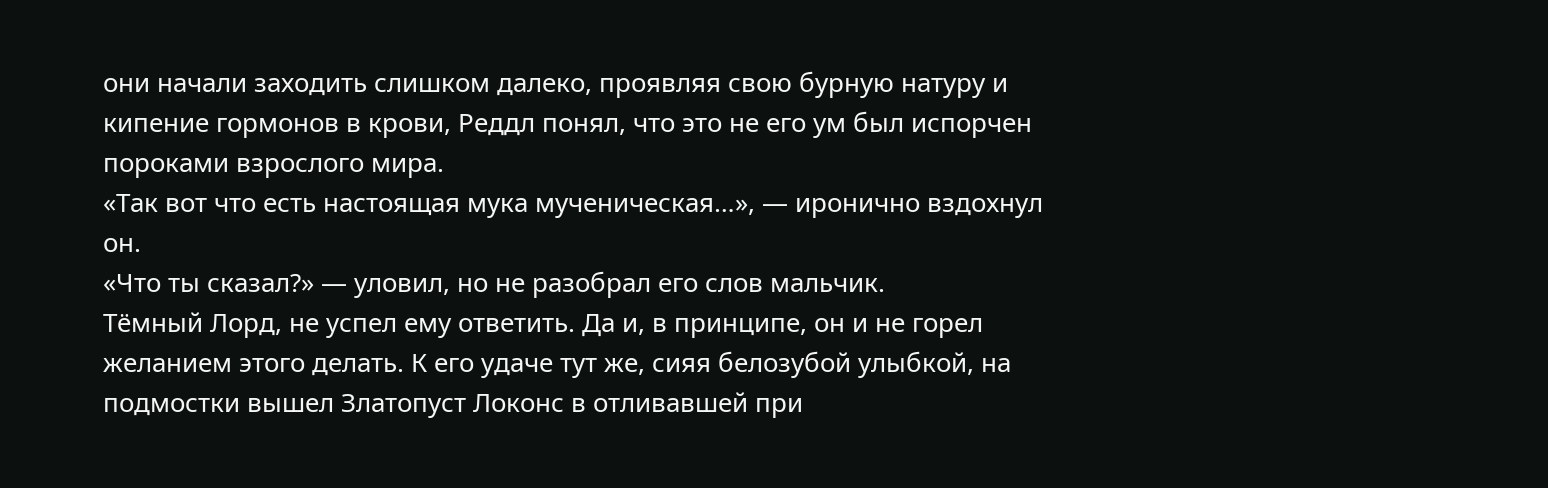они начали заходить слишком далеко, проявляя свою бурную натуру и кипение гормонов в крови, Реддл понял, что это не его ум был испорчен пороками взрослого мира.
«Так вот что есть настоящая мука мученическая…», — иронично вздохнул он.
«Что ты сказал?» — уловил, но не разобрал его слов мальчик.
Тёмный Лорд, не успел ему ответить. Да и, в принципе, он и не горел желанием этого делать. К его удаче тут же, сияя белозубой улыбкой, на подмостки вышел Златопуст Локонс в отливавшей при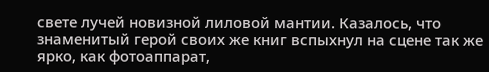свете лучей новизной лиловой мантии. Казалось, что знаменитый герой своих же книг вспыхнул на сцене так же ярко, как фотоаппарат,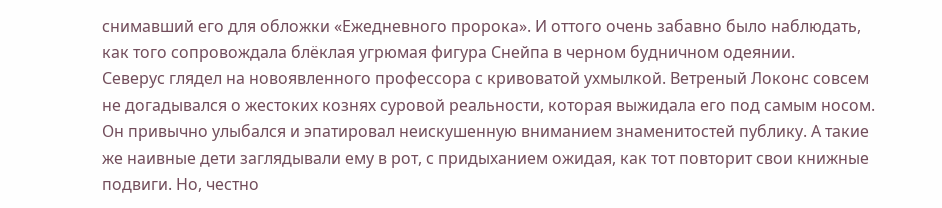снимавший его для обложки «Ежедневного пророка». И оттого очень забавно было наблюдать, как того сопровождала блёклая угрюмая фигура Снейпа в черном будничном одеянии.
Северус глядел на новоявленного профессора с кривоватой ухмылкой. Ветреный Локонс совсем не догадывался о жестоких кознях суровой реальности, которая выжидала его под самым носом. Он привычно улыбался и эпатировал неискушенную вниманием знаменитостей публику. А такие же наивные дети заглядывали ему в рот, с придыханием ожидая, как тот повторит свои книжные подвиги. Но, честно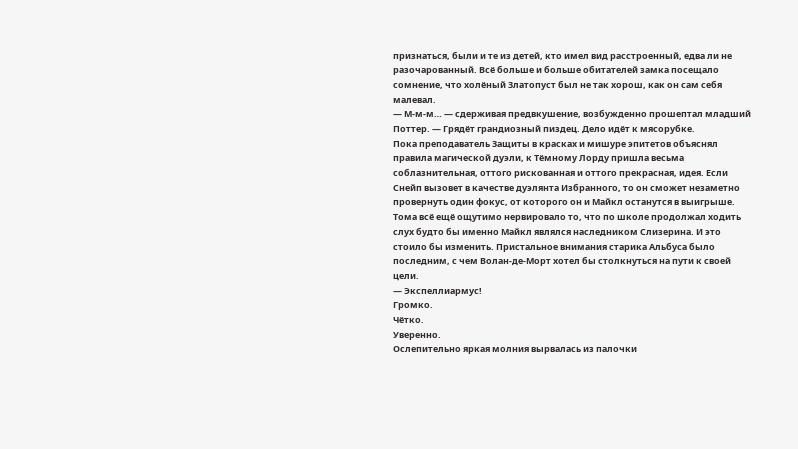признаться, были и те из детей, кто имел вид расстроенный, едва ли не разочарованный. Всё больше и больше обитателей замка посещало сомнение, что холёный Златопуст был не так хорош, как он сам себя малевал.
— М-м-м… — сдерживая предвкушение, возбужденно прошептал младший Поттер. — Грядёт грандиозный пиздец. Дело идёт к мясорубке.
Пока преподаватель Защиты в красках и мишуре эпитетов объяснял правила магической дуэли, к Тёмному Лорду пришла весьма соблазнительная, оттого рискованная и оттого прекрасная, идея. Если Снейп вызовет в качестве дуэлянта Избранного, то он сможет незаметно провернуть один фокус, от которого он и Майкл останутся в выигрыше. Тома всё ещё ощутимо нервировало то, что по школе продолжал ходить слух будто бы именно Майкл являлся наследником Слизерина. И это стоило бы изменить. Пристальное внимания старика Альбуса было последним, с чем Волан-де-Морт хотел бы столкнуться на пути к своей цели.
— Экспеллиармус!
Громко.
Чётко.
Уверенно.
Ослепительно яркая молния вырвалась из палочки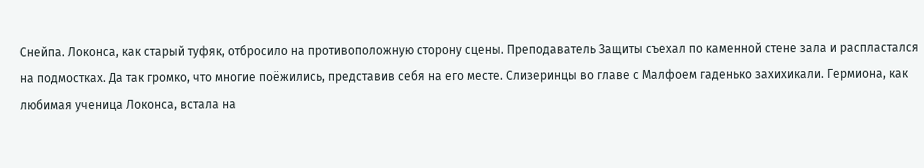Снейпа. Локонса, как старый туфяк, отбросило на противоположную сторону сцены. Преподаватель Защиты съехал по каменной стене зала и распластался на подмостках. Да так громко, что многие поёжились, представив себя на его месте. Слизеринцы во главе с Малфоем гаденько захихикали. Гермиона, как любимая ученица Локонса, встала на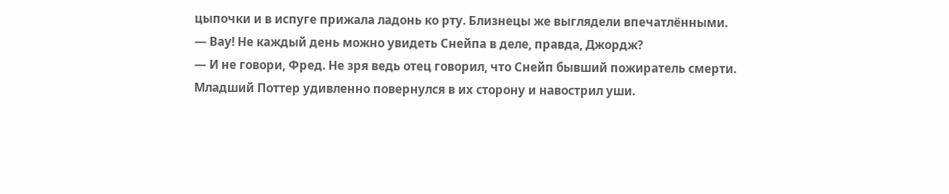цыпочки и в испуге прижала ладонь ко рту. Близнецы же выглядели впечатлёнными.
— Вау! Не каждый день можно увидеть Снейпа в деле, правда, Джордж?
— И не говори, Фред. Не зря ведь отец говорил, что Снейп бывший пожиратель смерти.
Младший Поттер удивленно повернулся в их сторону и навострил уши.